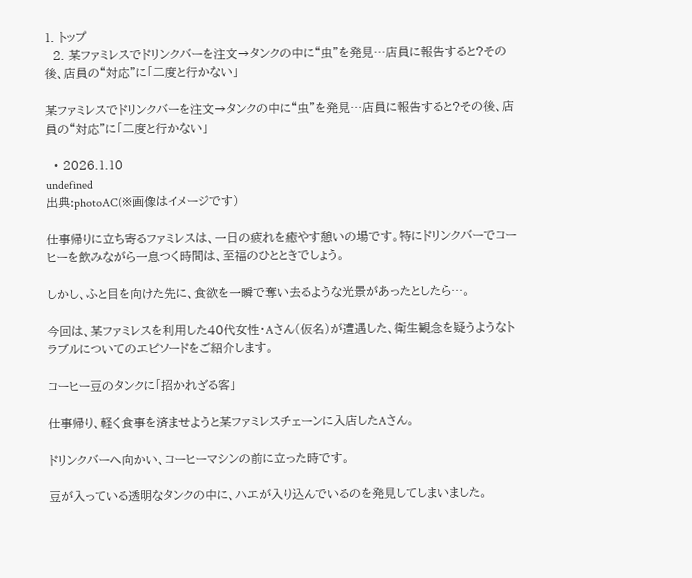1. トップ
  2. 某ファミレスでドリンクバーを注文→タンクの中に“虫”を発見…店員に報告すると?その後、店員の“対応”に「二度と行かない」

某ファミレスでドリンクバーを注文→タンクの中に“虫”を発見…店員に報告すると?その後、店員の“対応”に「二度と行かない」

  • 2026.1.10
undefined
出典:photoAC(※画像はイメージです)

仕事帰りに立ち寄るファミレスは、一日の疲れを癒やす憩いの場です。特にドリンクバーでコーヒーを飲みながら一息つく時間は、至福のひとときでしょう。

しかし、ふと目を向けた先に、食欲を一瞬で奪い去るような光景があったとしたら…。

今回は、某ファミレスを利用した40代女性・Aさん(仮名)が遭遇した、衛生観念を疑うようなトラブルについてのエピソードをご紹介します。

コーヒー豆のタンクに「招かれざる客」

仕事帰り、軽く食事を済ませようと某ファミレスチェーンに入店したAさん。

ドリンクバーへ向かい、コーヒーマシンの前に立った時です。

豆が入っている透明なタンクの中に、ハエが入り込んでいるのを発見してしまいました。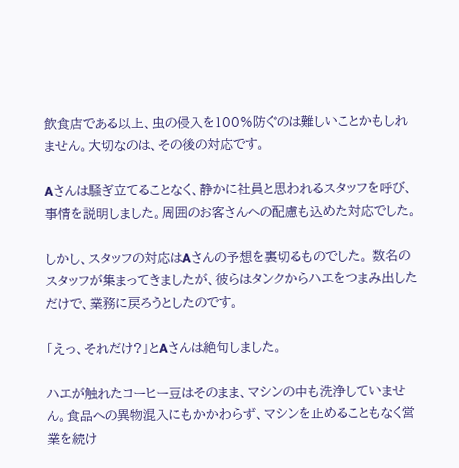飲食店である以上、虫の侵入を100%防ぐのは難しいことかもしれません。大切なのは、その後の対応です。

Aさんは騒ぎ立てることなく、静かに社員と思われるスタッフを呼び、事情を説明しました。周囲のお客さんへの配慮も込めた対応でした。

しかし、スタッフの対応はAさんの予想を裏切るものでした。 数名のスタッフが集まってきましたが、彼らはタンクからハエをつまみ出しただけで、業務に戻ろうとしたのです。

「えっ、それだけ?」とAさんは絶句しました。

ハエが触れたコーヒー豆はそのまま、マシンの中も洗浄していません。食品への異物混入にもかかわらず、マシンを止めることもなく営業を続け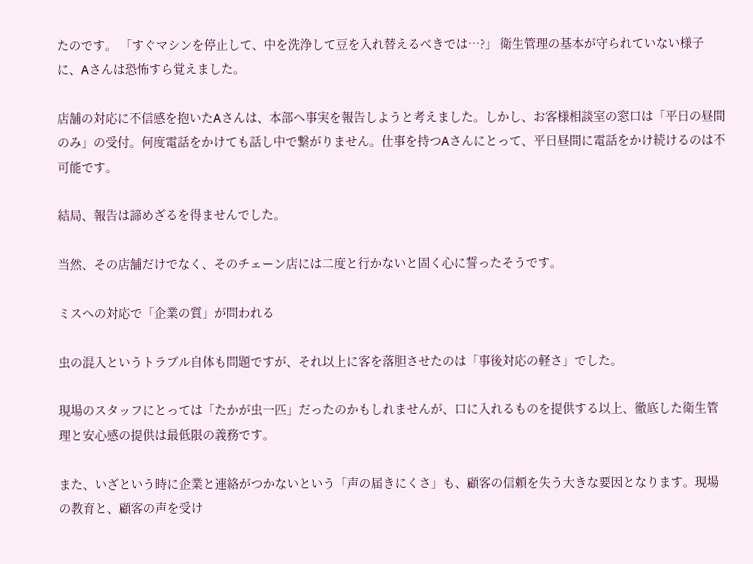たのです。 「すぐマシンを停止して、中を洗浄して豆を入れ替えるべきでは…?」 衛生管理の基本が守られていない様子に、Aさんは恐怖すら覚えました。

店舗の対応に不信感を抱いたAさんは、本部へ事実を報告しようと考えました。しかし、お客様相談室の窓口は「平日の昼間のみ」の受付。何度電話をかけても話し中で繋がりません。仕事を持つAさんにとって、平日昼間に電話をかけ続けるのは不可能です。

結局、報告は諦めざるを得ませんでした。

当然、その店舗だけでなく、そのチェーン店には二度と行かないと固く心に誓ったそうです。

ミスへの対応で「企業の質」が問われる

虫の混入というトラブル自体も問題ですが、それ以上に客を落胆させたのは「事後対応の軽さ」でした。

現場のスタッフにとっては「たかが虫一匹」だったのかもしれませんが、口に入れるものを提供する以上、徹底した衛生管理と安心感の提供は最低限の義務です。

また、いざという時に企業と連絡がつかないという「声の届きにくさ」も、顧客の信頼を失う大きな要因となります。現場の教育と、顧客の声を受け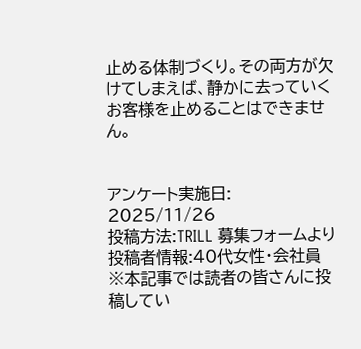止める体制づくり。その両方が欠けてしまえば、静かに去っていくお客様を止めることはできません。


アンケート実施日: 2025/11/26
投稿方法:TRILL 募集フォームより
投稿者情報:40代女性・会社員
※本記事では読者の皆さんに投稿してい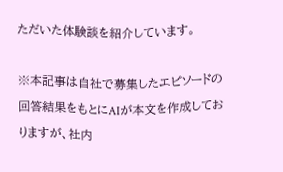ただいた体験談を紹介しています。

※本記事は自社で募集したエピソードの回答結果をもとにAIが本文を作成しておりますが、社内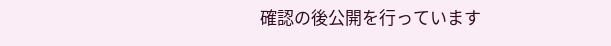確認の後公開を行っています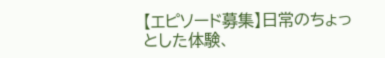【エピソード募集】日常のちょっとした体験、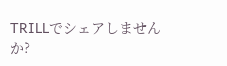TRILLでシェアしませんか?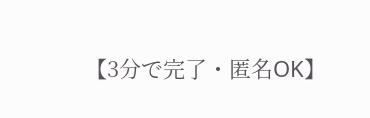【3分で完了・匿名OK】